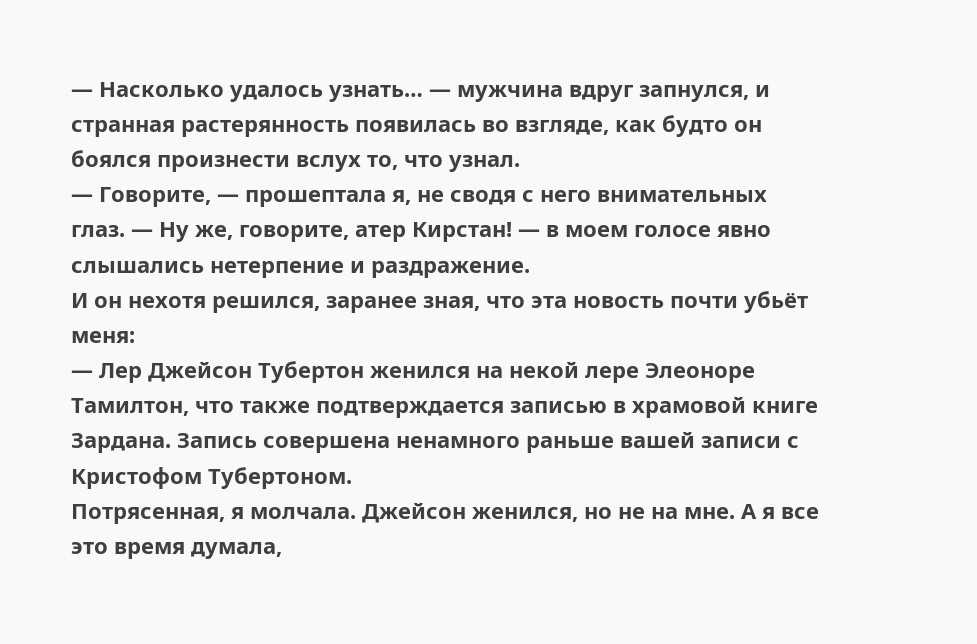— Насколько удалось узнать… — мужчина вдруг запнулся, и странная растерянность появилась во взгляде, как будто он боялся произнести вслух то, что узнал.
— Говорите, — прошептала я, не сводя с него внимательных глаз. — Ну же, говорите, атер Кирстан! — в моем голосе явно слышались нетерпение и раздражение.
И он нехотя решился, заранее зная, что эта новость почти убьёт меня:
— Лер Джейсон Тубертон женился на некой лере Элеоноре Тамилтон, что также подтверждается записью в храмовой книге Зардана. Запись совершена ненамного раньше вашей записи с Кристофом Тубертоном.
Потрясенная, я молчала. Джейсон женился, но не на мне. А я все это время думала,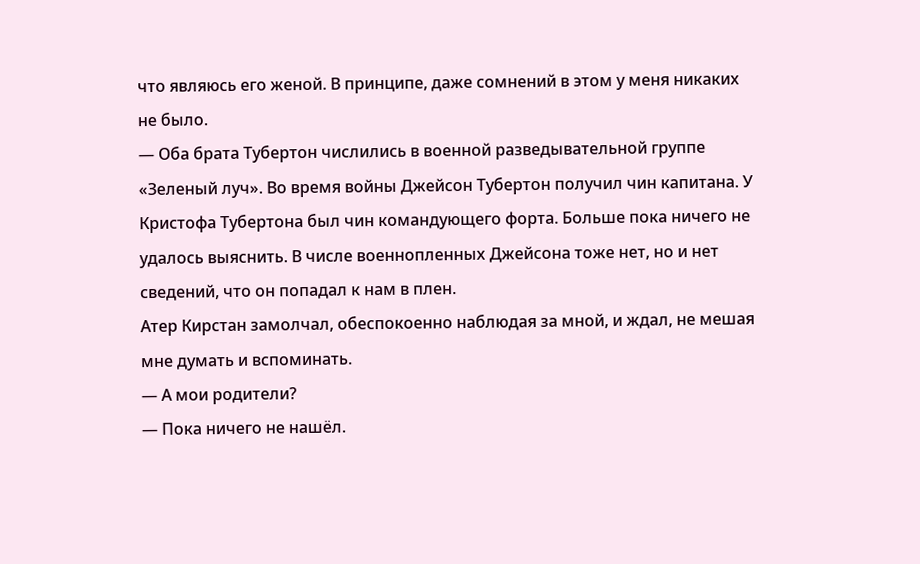что являюсь его женой. В принципе, даже сомнений в этом у меня никаких не было.
— Оба брата Тубертон числились в военной разведывательной группе «Зеленый луч». Во время войны Джейсон Тубертон получил чин капитана. У Кристофа Тубертона был чин командующего форта. Больше пока ничего не удалось выяснить. В числе военнопленных Джейсона тоже нет, но и нет сведений, что он попадал к нам в плен.
Атер Кирстан замолчал, обеспокоенно наблюдая за мной, и ждал, не мешая мне думать и вспоминать.
— А мои родители?
— Пока ничего не нашёл.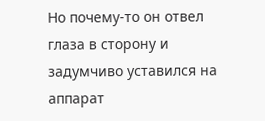Но почему-то он отвел глаза в сторону и задумчиво уставился на аппарат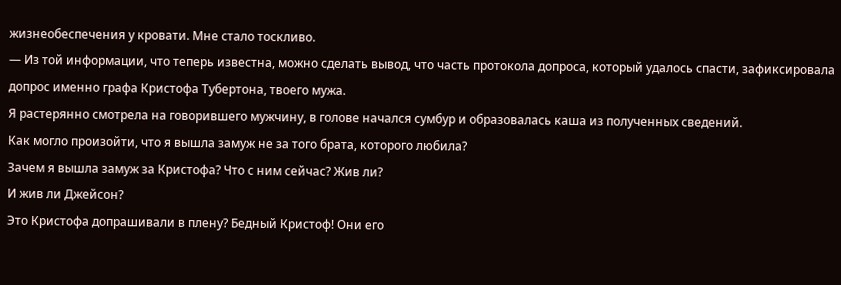жизнеобеспечения у кровати. Мне стало тоскливо.
— Из той информации, что теперь известна, можно сделать вывод, что часть протокола допроса, который удалось спасти, зафиксировала допрос именно графа Кристофа Тубертона, твоего мужа.
Я растерянно смотрела на говорившего мужчину, в голове начался сумбур и образовалась каша из полученных сведений.
Как могло произойти, что я вышла замуж не за того брата, которого любила?
Зачем я вышла замуж за Кристофа? Что с ним сейчас? Жив ли?
И жив ли Джейсон?
Это Кристофа допрашивали в плену? Бедный Кристоф! Они его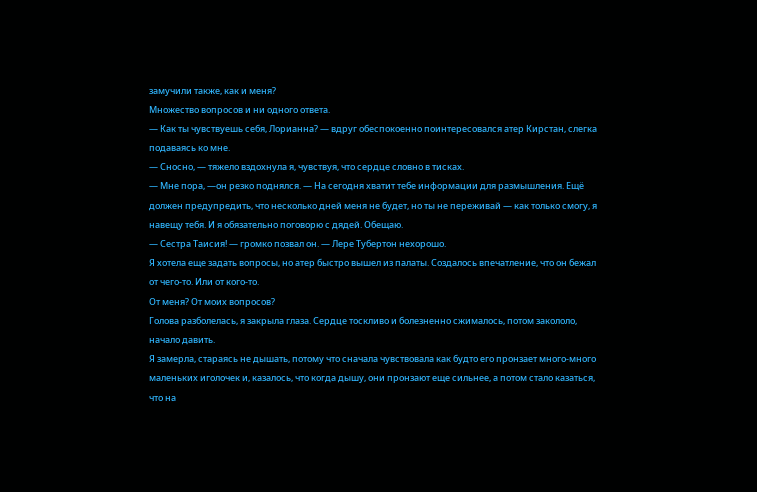замучили также, как и меня?
Множество вопросов и ни одного ответа.
— Как ты чувствуешь себя, Лорианна? — вдруг обеспокоенно поинтересовался атер Кирстан, слегка подаваясь ко мне.
— Сносно, — тяжело вздохнула я, чувствуя, что сердце словно в тисках.
— Мне пора, —он резко поднялся. — На сегодня хватит тебе информации для размышления. Ещё должен предупредить, что несколько дней меня не будет, но ты не переживай — как только смогу, я навещу тебя. И я обязательно поговорю с дядей. Обещаю.
— Сестра Таисия! — громко позвал он. — Лере Тубертон нехорошо.
Я хотела еще задать вопросы, но атер быстро вышел из палаты. Создалось впечатление, что он бежал от чего-то. Или от кого-то.
От меня? От моих вопросов?
Голова разболелась, я закрыла глаза. Сердце тоскливо и болезненно сжималось, потом закололо, начало давить.
Я замерла, стараясь не дышать, потому что сначала чувствовала как будто его пронзает много-много маленьких иголочек и, казалось, что когда дышу, они пронзают еще сильнее, а потом стало казаться, что на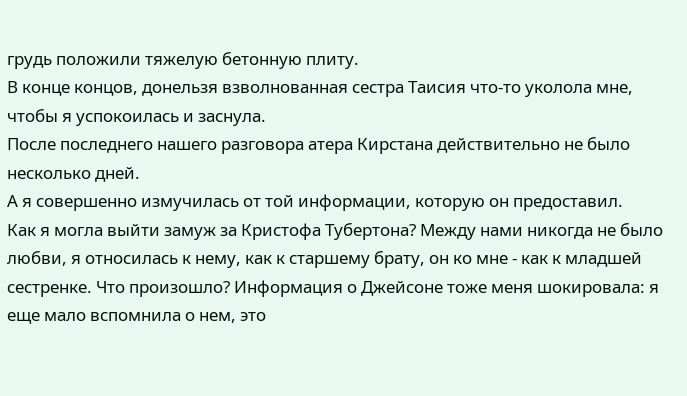грудь положили тяжелую бетонную плиту.
В конце концов, донельзя взволнованная сестра Таисия что-то уколола мне, чтобы я успокоилась и заснула.
После последнего нашего разговора атера Кирстана действительно не было несколько дней.
А я совершенно измучилась от той информации, которую он предоставил.
Как я могла выйти замуж за Кристофа Тубертона? Между нами никогда не было любви, я относилась к нему, как к старшему брату, он ко мне - как к младшей сестренке. Что произошло? Информация о Джейсоне тоже меня шокировала: я еще мало вспомнила о нем, это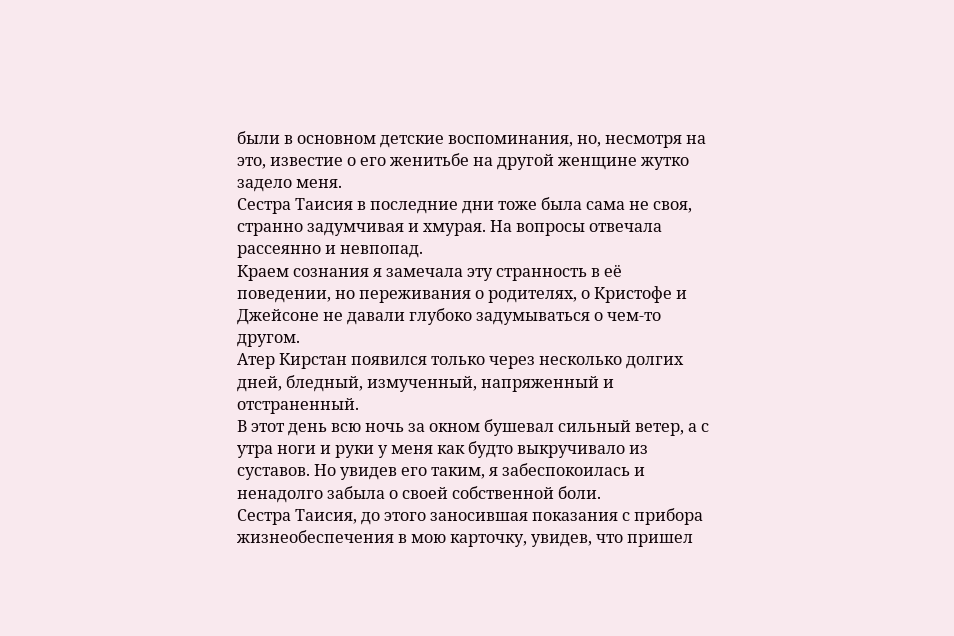были в основном детские воспоминания, но, несмотря на это, известие о его женитьбе на другой женщине жутко задело меня.
Сестра Таисия в последние дни тоже была сама не своя, странно задумчивая и хмурая. На вопросы отвечала рассеянно и невпопад.
Краем сознания я замечала эту странность в её поведении, но переживания о родителях, о Кристофе и Джейсоне не давали глубоко задумываться о чем-то другом.
Атер Кирстан появился только через несколько долгих дней, бледный, измученный, напряженный и отстраненный.
В этот день всю ночь за окном бушевал сильный ветер, а с утра ноги и руки у меня как будто выкручивало из суставов. Но увидев его таким, я забеспокоилась и ненадолго забыла о своей собственной боли.
Сестра Таисия, до этого заносившая показания с прибора жизнеобеспечения в мою карточку, увидев, что пришел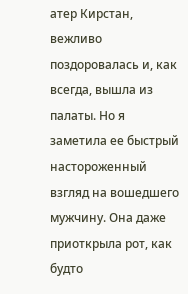атер Кирстан, вежливо поздоровалась и, как всегда, вышла из палаты. Но я заметила ее быстрый настороженный взгляд на вошедшего мужчину. Она даже приоткрыла рот, как будто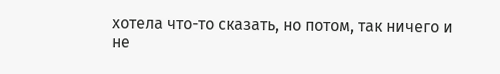хотела что-то сказать, но потом, так ничего и не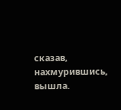сказав, нахмурившись, вышла.